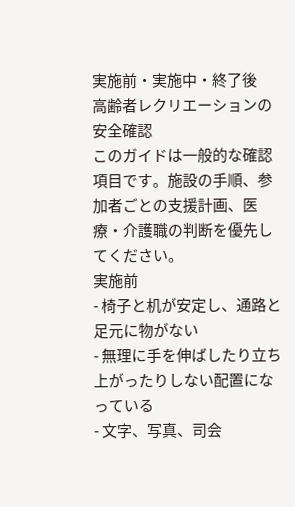実施前・実施中・終了後
高齢者レクリエーションの安全確認
このガイドは一般的な確認項目です。施設の手順、参加者ごとの支援計画、医療・介護職の判断を優先してください。
実施前
- 椅子と机が安定し、通路と足元に物がない
- 無理に手を伸ばしたり立ち上がったりしない配置になっている
- 文字、写真、司会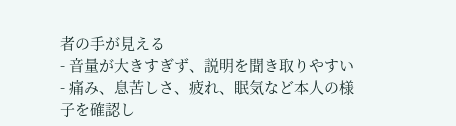者の手が見える
- 音量が大きすぎず、説明を聞き取りやすい
- 痛み、息苦しさ、疲れ、眠気など本人の様子を確認し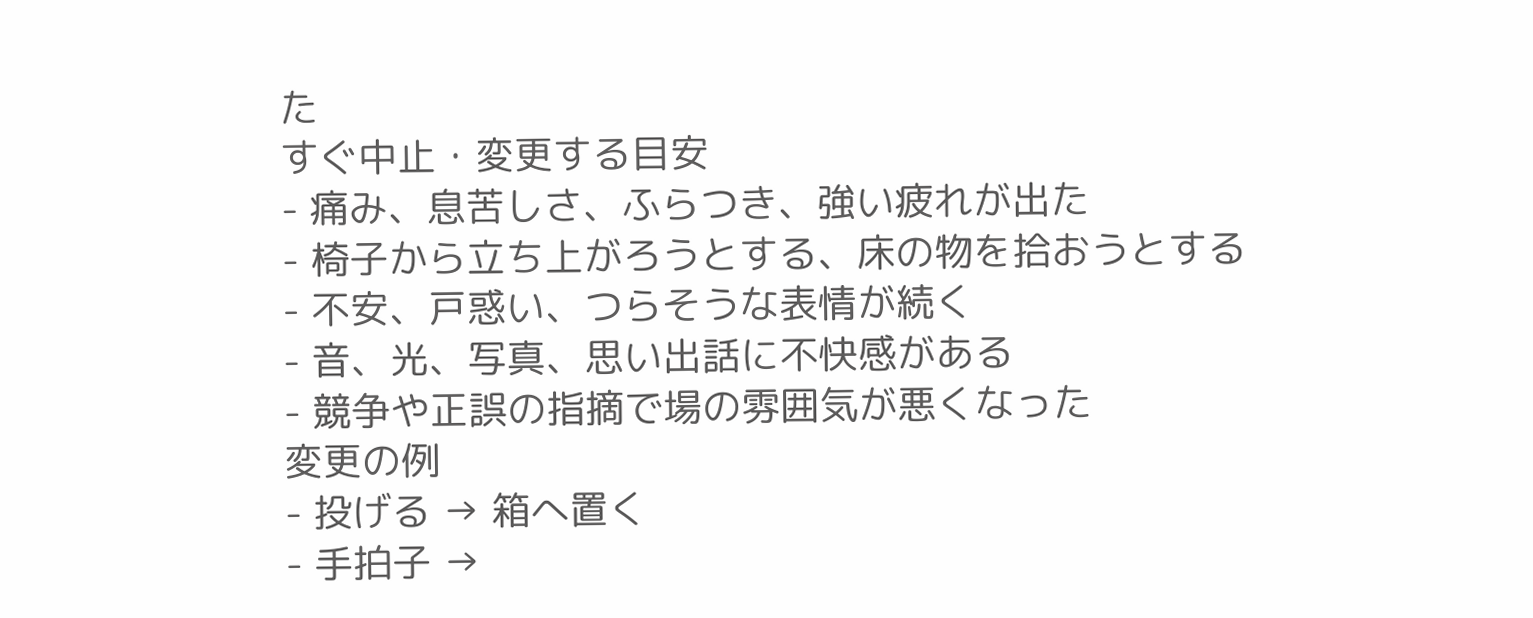た
すぐ中止・変更する目安
- 痛み、息苦しさ、ふらつき、強い疲れが出た
- 椅子から立ち上がろうとする、床の物を拾おうとする
- 不安、戸惑い、つらそうな表情が続く
- 音、光、写真、思い出話に不快感がある
- 競争や正誤の指摘で場の雰囲気が悪くなった
変更の例
- 投げる → 箱へ置く
- 手拍子 →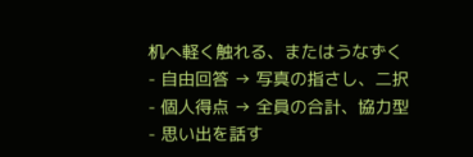机へ軽く触れる、またはうなずく
- 自由回答 → 写真の指さし、二択
- 個人得点 → 全員の合計、協力型
- 思い出を話す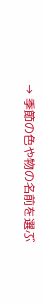→ 季節の色や物の名前を選ぶ